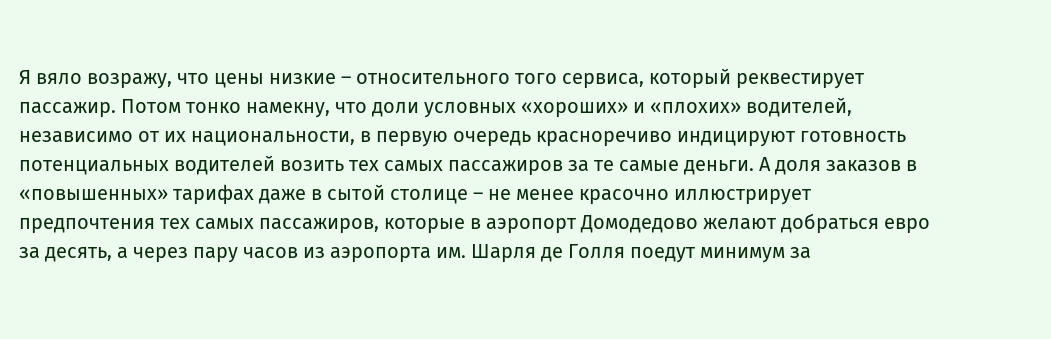Я вяло возражу, что цены низкие – относительного того сервиса, который реквестирует пассажир. Потом тонко намекну, что доли условных «хороших» и «плохих» водителей, независимо от их национальности, в первую очередь красноречиво индицируют готовность потенциальных водителей возить тех самых пассажиров за те самые деньги. А доля заказов в «повышенных» тарифах даже в сытой столице – не менее красочно иллюстрирует предпочтения тех самых пассажиров, которые в аэропорт Домодедово желают добраться евро за десять, а через пару часов из аэропорта им. Шарля де Голля поедут минимум за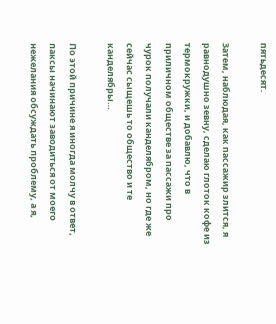пятьдесят.

Затем, наблюдая, как пассажир злится, я равнодушно зевну, сделаю глоток кофе из термокружки, и добавлю, что в приличном обществе за пассажи про чурок получали канделябром, но где же сейчас сыщешь то общество и те канделябры…

По этой причине я иногда молчу в ответ, паксы начинают заводиться от моего нежелания обсуждать проблему, а я,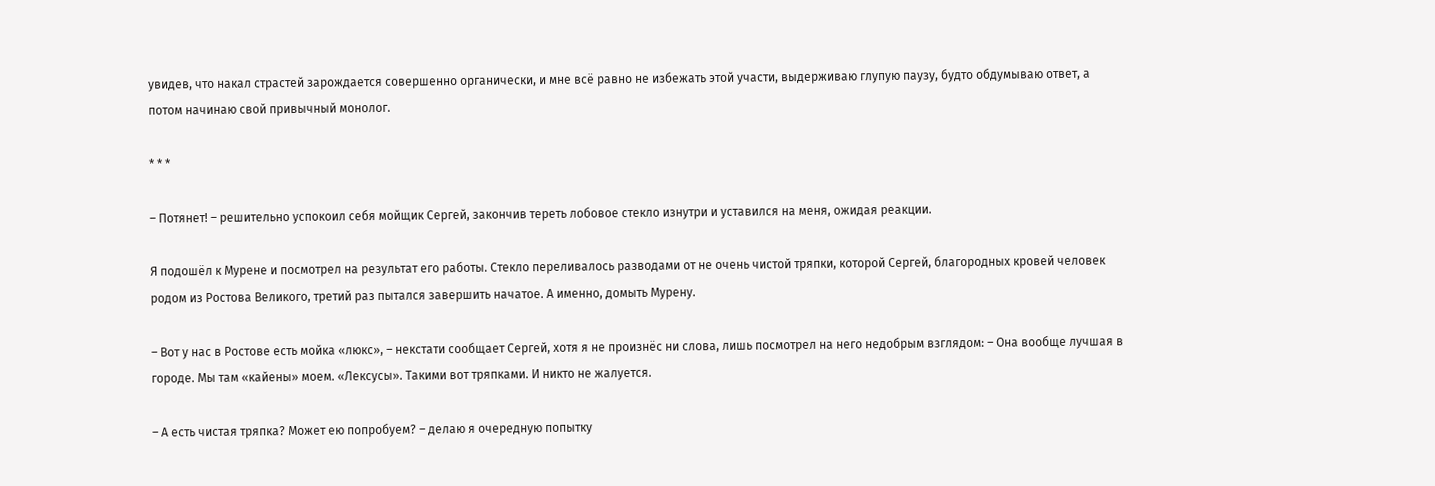увидев, что накал страстей зарождается совершенно органически, и мне всё равно не избежать этой участи, выдерживаю глупую паузу, будто обдумываю ответ, а потом начинаю свой привычный монолог.

* * *

– Потянет! – решительно успокоил себя мойщик Сергей, закончив тереть лобовое стекло изнутри и уставился на меня, ожидая реакции.

Я подошёл к Мурене и посмотрел на результат его работы. Стекло переливалось разводами от не очень чистой тряпки, которой Сергей, благородных кровей человек родом из Ростова Великого, третий раз пытался завершить начатое. А именно, домыть Мурену.

– Вот у нас в Ростове есть мойка «люкс», – некстати сообщает Сергей, хотя я не произнёс ни слова, лишь посмотрел на него недобрым взглядом: – Она вообще лучшая в городе. Мы там «кайены» моем. «Лексусы». Такими вот тряпками. И никто не жалуется.

– А есть чистая тряпка? Может ею попробуем? – делаю я очередную попытку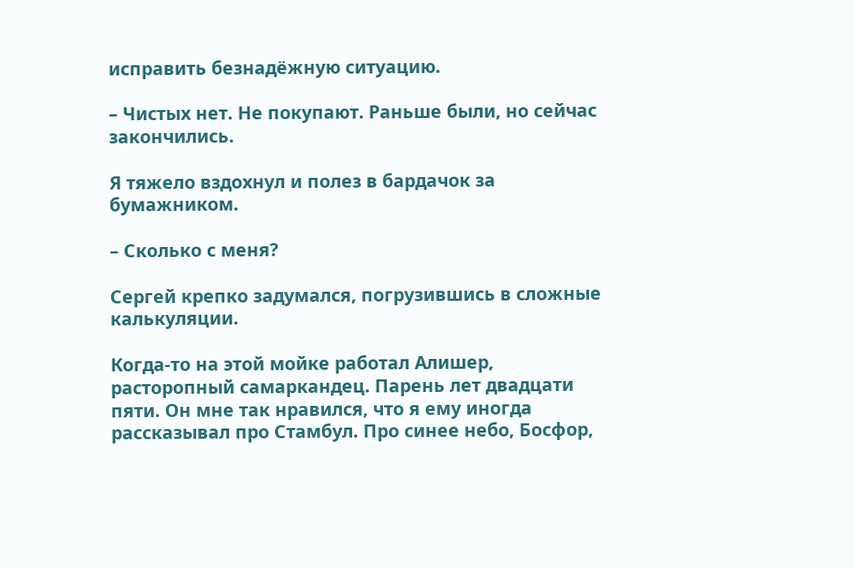исправить безнадёжную ситуацию.

– Чистых нет. Не покупают. Раньше были, но сейчас закончились.

Я тяжело вздохнул и полез в бардачок за бумажником.

– Сколько с меня?

Сергей крепко задумался, погрузившись в сложные калькуляции.

Когда-то на этой мойке работал Алишер, расторопный самаркандец. Парень лет двадцати пяти. Он мне так нравился, что я ему иногда рассказывал про Стамбул. Про синее небо, Босфор,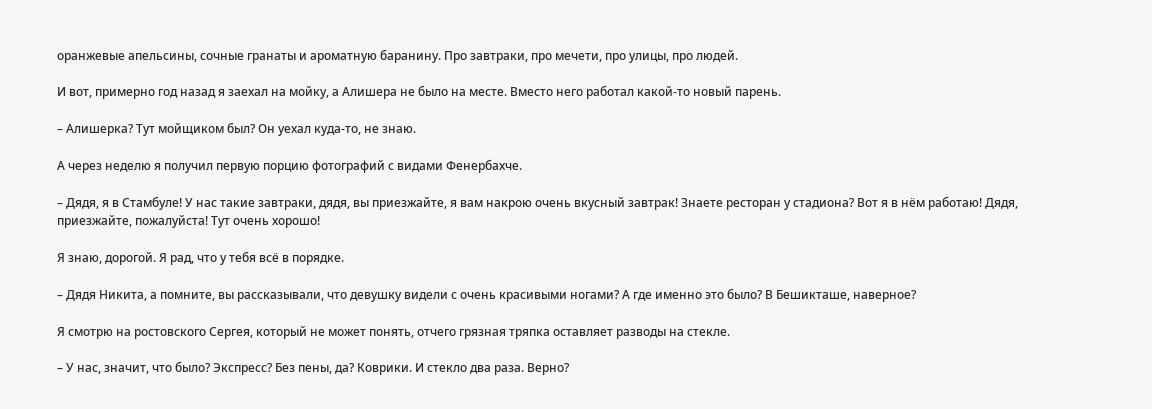оранжевые апельсины, сочные гранаты и ароматную баранину. Про завтраки, про мечети, про улицы, про людей.

И вот, примерно год назад я заехал на мойку, а Алишера не было на месте. Вместо него работал какой-то новый парень.

– Алишерка? Тут мойщиком был? Он уехал куда-то, не знаю.

А через неделю я получил первую порцию фотографий с видами Фенербахче.

– Дядя, я в Стамбуле! У нас такие завтраки, дядя, вы приезжайте, я вам накрою очень вкусный завтрак! Знаете ресторан у стадиона? Вот я в нём работаю! Дядя, приезжайте, пожалуйста! Тут очень хорошо!

Я знаю, дорогой. Я рад, что у тебя всё в порядке.

– Дядя Никита, а помните, вы рассказывали, что девушку видели с очень красивыми ногами? А где именно это было? В Бешикташе, наверное?

Я смотрю на ростовского Сергея, который не может понять, отчего грязная тряпка оставляет разводы на стекле.

– У нас, значит, что было? Экспресс? Без пены, да? Коврики. И стекло два раза. Верно?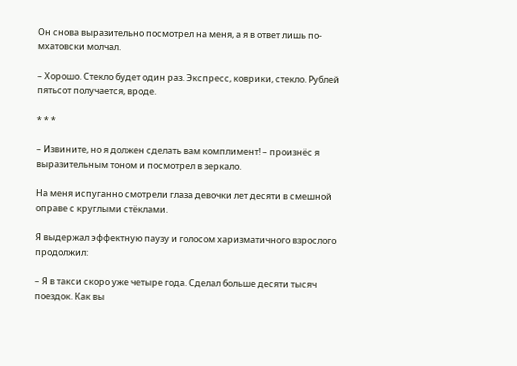Он снова выразительно посмотрел на меня, а я в ответ лишь по-мхатовски молчал.

– Хорошо. Стекло будет один раз. Экспресс, коврики, стекло. Рублей пятьсот получается, вроде.

* * *

– Извините, но я должен сделать вам комплимент! – произнёс я выразительным тоном и посмотрел в зеркало.

На меня испуганно смотрели глаза девочки лет десяти в смешной оправе с круглыми стёклами.

Я выдержал эффектную паузу и голосом харизматичного взрослого продолжил:

– Я в такси скоро уже четыре года. Сделал больше десяти тысяч поездок. Как вы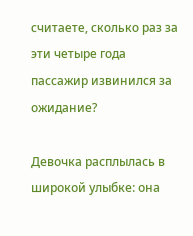считаете, сколько раз за эти четыре года пассажир извинился за ожидание?

Девочка расплылась в широкой улыбке: она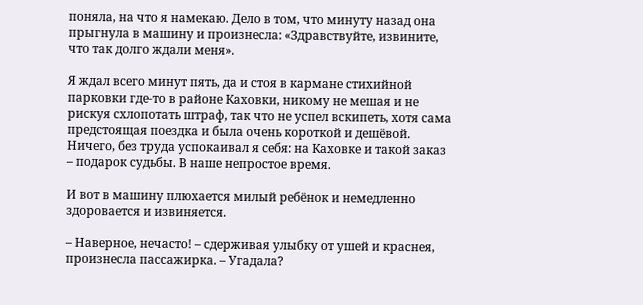поняла, на что я намекаю. Дело в том, что минуту назад она прыгнула в машину и произнесла: «Здравствуйте, извините, что так долго ждали меня».

Я ждал всего минут пять, да и стоя в кармане стихийной парковки где-то в районе Каховки, никому не мешая и не рискуя схлопотать штраф, так что не успел вскипеть, хотя сама предстоящая поездка и была очень короткой и дешёвой. Ничего, без труда успокаивал я себя: на Каховке и такой заказ – подарок судьбы. В наше непростое время.

И вот в машину плюхается милый ребёнок и немедленно здоровается и извиняется.

– Наверное, нечасто! – сдерживая улыбку от ушей и краснея, произнесла пассажирка. – Угадала?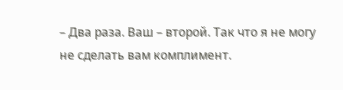– Два раза. Ваш – второй. Так что я не могу не сделать вам комплимент.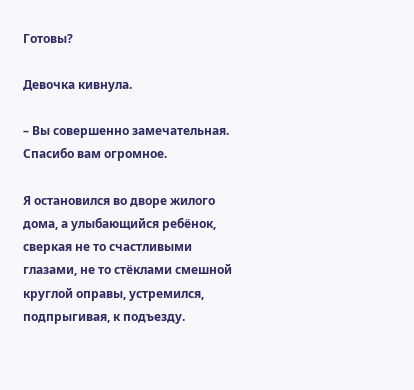Готовы?

Девочка кивнула.

– Вы совершенно замечательная. Спасибо вам огромное.

Я остановился во дворе жилого дома, а улыбающийся ребёнок, сверкая не то счастливыми глазами, не то стёклами смешной круглой оправы, устремился, подпрыгивая, к подъезду.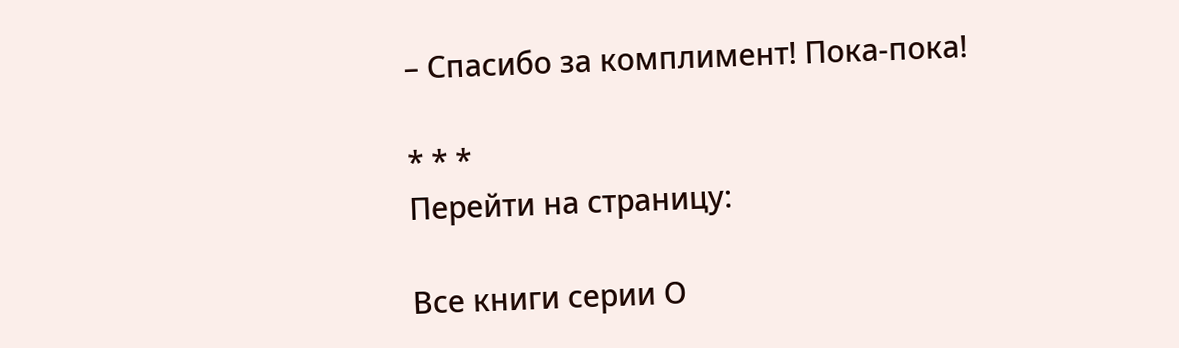– Спасибо за комплимент! Пока-пока!

* * *
Перейти на страницу:

Все книги серии О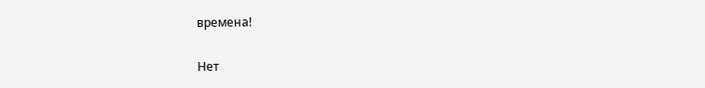времена!

Нет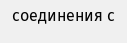соединения с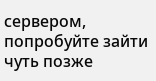сервером, попробуйте зайти чуть позже